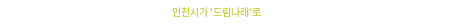인천시가 '드림나래'로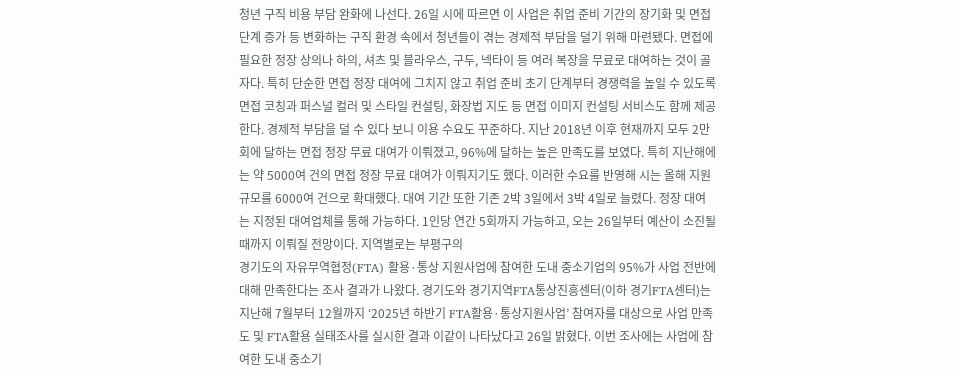청년 구직 비용 부담 완화에 나선다. 26일 시에 따르면 이 사업은 취업 준비 기간의 장기화 및 면접 단계 증가 등 변화하는 구직 환경 속에서 청년들이 겪는 경제적 부담을 덜기 위해 마련됐다. 면접에 필요한 정장 상의나 하의, 셔츠 및 블라우스, 구두, 넥타이 등 여러 복장을 무료로 대여하는 것이 골자다. 특히 단순한 면접 정장 대여에 그치지 않고 취업 준비 초기 단계부터 경쟁력을 높일 수 있도록 면접 코칭과 퍼스널 컬러 및 스타일 컨설팅, 화장법 지도 등 면접 이미지 컨설팅 서비스도 함께 제공한다. 경제적 부담을 덜 수 있다 보니 이용 수요도 꾸준하다. 지난 2018년 이후 현재까지 모두 2만 회에 달하는 면접 정장 무료 대여가 이뤄졌고, 96%에 달하는 높은 만족도를 보였다. 특히 지난해에는 약 5000여 건의 면접 정장 무료 대여가 이뤄지기도 했다. 이러한 수요를 반영해 시는 올해 지원 규모를 6000여 건으로 확대했다. 대여 기간 또한 기존 2박 3일에서 3박 4일로 늘렸다. 정장 대여는 지정된 대여업체를 통해 가능하다. 1인당 연간 5회까지 가능하고, 오는 26일부터 예산이 소진될 때까지 이뤄질 전망이다. 지역별로는 부평구의
경기도의 자유무역협정(FTA) 활용·통상 지원사업에 참여한 도내 중소기업의 95%가 사업 전반에 대해 만족한다는 조사 결과가 나왔다. 경기도와 경기지역FTA통상진흥센터(이하 경기FTA센터)는 지난해 7월부터 12월까지 ‘2025년 하반기 FTA활용·통상지원사업’ 참여자를 대상으로 사업 만족도 및 FTA활용 실태조사를 실시한 결과 이같이 나타났다고 26일 밝혔다. 이번 조사에는 사업에 참여한 도내 중소기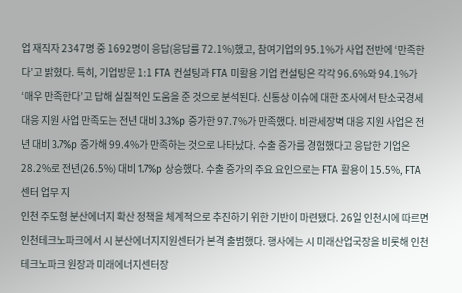업 재직자 2347명 중 1692명이 응답(응답률 72.1%)했고, 참여기업의 95.1%가 사업 전반에 ‘만족한다’고 밝혔다. 특히, 기업방문 1:1 FTA 컨설팅과 FTA 미활용 기업 컨설팅은 각각 96.6%와 94.1%가 ‘매우 만족한다’고 답해 실질적인 도움을 준 것으로 분석된다. 신통상 이슈에 대한 조사에서 탄소국경세 대응 지원 사업 만족도는 전년 대비 3.3%p 증가한 97.7%가 만족했다. 비관세장벽 대응 지원 사업은 전년 대비 3.7%p 증가해 99.4%가 만족하는 것으로 나타났다. 수출 증가를 경험했다고 응답한 기업은 28.2%로 전년(26.5%) 대비 1.7%p 상승했다. 수출 증가의 주요 요인으로는 FTA 활용이 15.5%, FTA센터 업무 지
인천 주도형 분산에너지 확산 정책을 체계적으로 추진하기 위한 기반이 마련됐다. 26일 인천시에 따르면 인천테크노파크에서 시 분산에너지지원센터가 본격 출범했다. 행사에는 시 미래산업국장을 비롯해 인천테크노파크 원장과 미래에너지센터장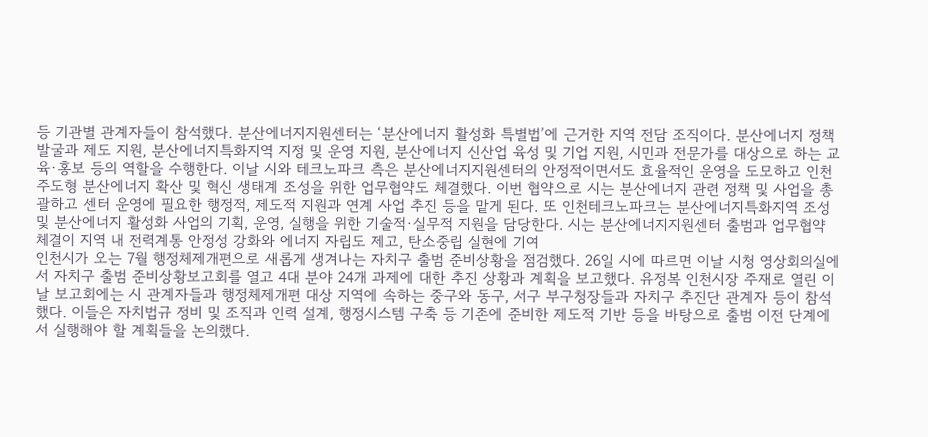등 기관별 관계자들이 참석했다. 분산에너지지원센터는 ‘분산에너지 활성화 특별법’에 근거한 지역 전담 조직이다. 분산에너지 정책 발굴과 제도 지원, 분산에너지특화지역 지정 및 운영 지원, 분산에너지 신산업 육성 및 기업 지원, 시민과 전문가를 대상으로 하는 교육·홍보 등의 역할을 수행한다. 이날 시와 테크노파크 측은 분산에너지지원센터의 안정적이면서도 효율적인 운영을 도모하고 인천 주도형 분산에너지 확산 및 혁신 생태계 조성을 위한 업무협약도 체결했다. 이번 협약으로 시는 분산에너지 관련 정책 및 사업을 총괄하고 센터 운영에 필요한 행정적, 제도적 지원과 연계 사업 추진 등을 맡게 된다. 또 인천테크노파크는 분산에너지특화지역 조성 및 분산에너지 활성화 사업의 기획, 운영, 실행을 위한 기술적·실무적 지원을 담당한다. 시는 분산에너지지원센터 출범과 업무협약 체결이 지역 내 전력계통 안정성 강화와 에너지 자립도 제고, 탄소중립 실현에 기여
인천시가 오는 7월 행정체제개편으로 새롭게 생겨나는 자치구 출범 준비상황을 점검했다. 26일 시에 따르면 이날 시청 영상회의실에서 자치구 출범 준비상황보고회를 열고 4대 분야 24개 과제에 대한 추진 상황과 계획을 보고했다. 유정복 인천시장 주재로 열린 이날 보고회에는 시 관계자들과 행정체제개편 대상 지역에 속하는 중구와 동구, 서구 부구청장들과 자치구 추진단 관계자 등이 참석했다. 이들은 자치법규 정비 및 조직과 인력 설계, 행정시스템 구축 등 기존에 준비한 제도적 기반 등을 바탕으로 출범 이전 단계에서 실행해야 할 계획들을 논의했다.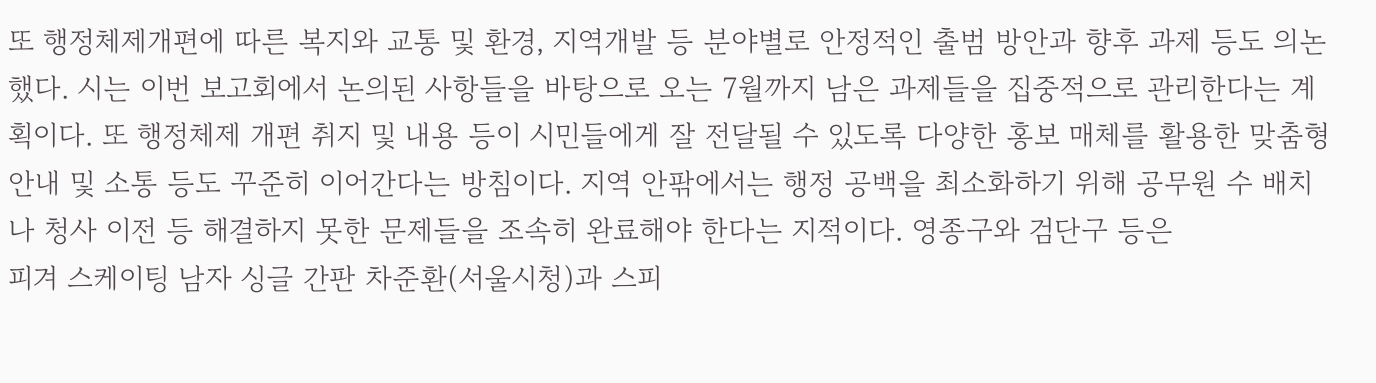또 행정체제개편에 따른 복지와 교통 및 환경, 지역개발 등 분야별로 안정적인 출범 방안과 향후 과제 등도 의논했다. 시는 이번 보고회에서 논의된 사항들을 바탕으로 오는 7월까지 남은 과제들을 집중적으로 관리한다는 계획이다. 또 행정체제 개편 취지 및 내용 등이 시민들에게 잘 전달될 수 있도록 다양한 홍보 매체를 활용한 맞춤형 안내 및 소통 등도 꾸준히 이어간다는 방침이다. 지역 안팎에서는 행정 공백을 최소화하기 위해 공무원 수 배치나 청사 이전 등 해결하지 못한 문제들을 조속히 완료해야 한다는 지적이다. 영종구와 검단구 등은
피겨 스케이팅 남자 싱글 간판 차준환(서울시청)과 스피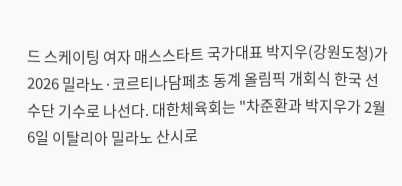드 스케이팅 여자 매스스타트 국가대표 박지우(강원도청)가 2026 밀라노·코르티나담페초 동계 올림픽 개회식 한국 선수단 기수로 나선다. 대한체육회는 "차준환과 박지우가 2월 6일 이탈리아 밀라노 산시로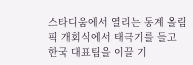스타디움에서 열리는 동계 올림픽 개회식에서 태극기를 들고 한국 대표팀을 이끌 기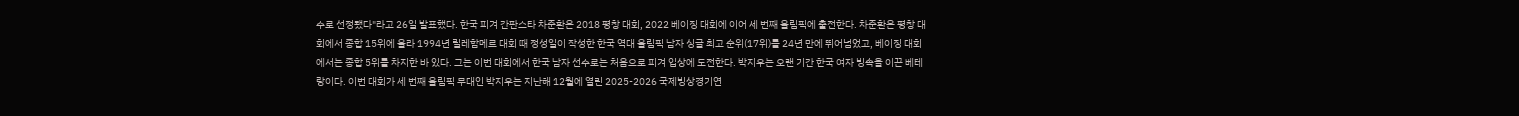수로 선정됐다"라고 26일 발표했다. 한국 피겨 간판스타 차준환은 2018 평창 대회, 2022 베이징 대회에 이어 세 번째 올림픽에 출전한다. 차준환은 평창 대회에서 종합 15위에 올라 1994년 릴레함메르 대회 때 정성일이 작성한 한국 역대 올림픽 남자 싱글 최고 순위(17위)를 24년 만에 뛰어넘었고, 베이징 대회에서는 종합 5위를 차지한 바 있다. 그는 이번 대회에서 한국 남자 선수로는 처음으로 피겨 입상에 도전한다. 박지우는 오랜 기간 한국 여자 빙속을 이끈 베테랑이다. 이번 대회가 세 번째 올림픽 무대인 박지우는 지난해 12월에 열린 2025-2026 국제빙상경기연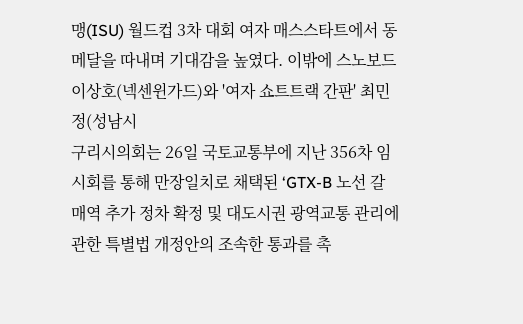맹(ISU) 월드컵 3차 대회 여자 매스스타트에서 동메달을 따내며 기대감을 높였다. 이밖에 스노보드 이상호(넥센윈가드)와 '여자 쇼트트랙 간판' 최민정(성남시
구리시의회는 26일 국토교통부에 지난 356차 임시회를 통해 만장일치로 채택된 ‘GTX-B 노선 갈매역 추가 정차 확정 및 대도시권 광역교통 관리에 관한 특별법 개정안의 조속한 통과를 촉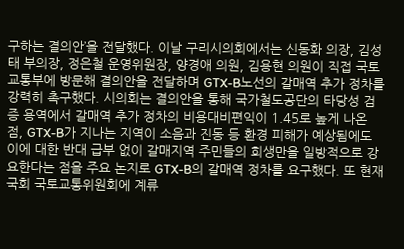구하는 결의안’을 전달했다. 이날 구리시의회에서는 신동화 의장, 김성태 부의장, 정은철 운영위원장, 양경애 의원, 김용현 의원이 직접 국토교통부에 방문해 결의안을 전달하며 GTX-B노선의 갈매역 추가 정차를 강력히 촉구했다. 시의회는 결의안을 통해 국가철도공단의 타당성 검증 용역에서 갈매역 추가 정차의 비용대비편익이 1.45로 높게 나온 점, GTX-B가 지나는 지역이 소음과 진동 등 환경 피해가 예상됨에도 이에 대한 반대 급부 없이 갈매지역 주민들의 희생만을 일방적으로 강요한다는 점을 주요 논지로 GTX-B의 갈매역 정차를 요구했다. 또 현재 국회 국토교통위원회에 계류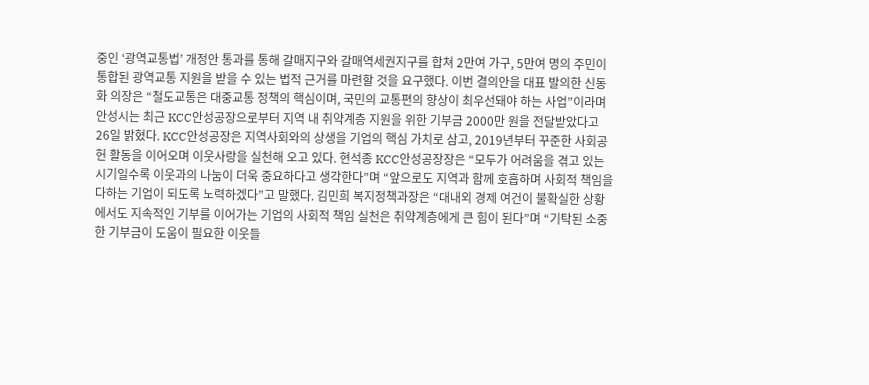중인 ‘광역교통법’ 개정안 통과를 통해 갈매지구와 갈매역세권지구를 합쳐 2만여 가구, 5만여 명의 주민이 통합된 광역교통 지원을 받을 수 있는 법적 근거를 마련할 것을 요구했다. 이번 결의안을 대표 발의한 신동화 의장은 “철도교통은 대중교통 정책의 핵심이며, 국민의 교통편의 향상이 최우선돼야 하는 사업”이라며
안성시는 최근 KCC안성공장으로부터 지역 내 취약계층 지원을 위한 기부금 2000만 원을 전달받았다고 26일 밝혔다. KCC안성공장은 지역사회와의 상생을 기업의 핵심 가치로 삼고, 2019년부터 꾸준한 사회공헌 활동을 이어오며 이웃사랑을 실천해 오고 있다. 현석종 KCC안성공장장은 “모두가 어려움을 겪고 있는 시기일수록 이웃과의 나눔이 더욱 중요하다고 생각한다”며 “앞으로도 지역과 함께 호흡하며 사회적 책임을 다하는 기업이 되도록 노력하겠다”고 말했다. 김민희 복지정책과장은 “대내외 경제 여건이 불확실한 상황에서도 지속적인 기부를 이어가는 기업의 사회적 책임 실천은 취약계층에게 큰 힘이 된다”며 “기탁된 소중한 기부금이 도움이 필요한 이웃들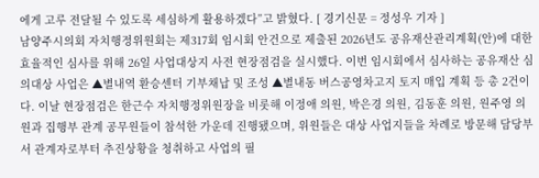에게 고루 전달될 수 있도록 세심하게 활용하겠다”고 밝혔다. [ 경기신문 = 정성우 기자 ]
남양주시의회 자치행정위원회는 제317회 임시회 안건으로 제출된 2026년도 공유재산관리계획(안)에 대한 효율적인 심사를 위해 26일 사업대상지 사전 현장점검을 실시했다. 이번 임시회에서 심사하는 공유재산 심의대상 사업은 ▲별내역 환승센터 기부채납 및 조성 ▲별내동 버스공영차고지 토지 매입 계획 등 총 2건이다. 이날 현장점검은 한근수 자치행정위원장을 비롯해 이정애 의원, 박은경 의원, 김동훈 의원, 원주영 의원과 집행부 관계 공무원들이 참석한 가운데 진행됐으며, 위원들은 대상 사업지들을 차례로 방문해 담당부서 관계자로부터 추진상황을 청취하고 사업의 필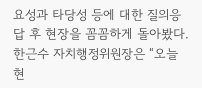요성과 타당성 등에 대한 질의응답 후 현장을 꼼꼼하게 돌아봤다. 한근수 자치행정위원장은 “오늘 현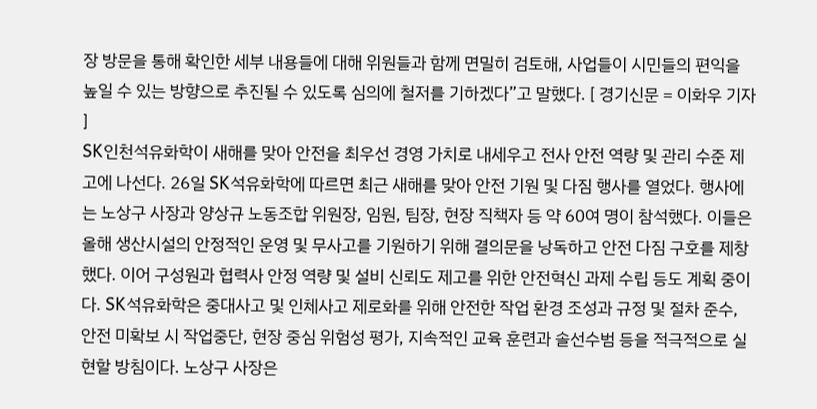장 방문을 통해 확인한 세부 내용들에 대해 위원들과 함께 면밀히 검토해, 사업들이 시민들의 편익을 높일 수 있는 방향으로 추진될 수 있도록 심의에 철저를 기하겠다”고 말했다. [ 경기신문 = 이화우 기자 ]
SK인천석유화학이 새해를 맞아 안전을 최우선 경영 가치로 내세우고 전사 안전 역량 및 관리 수준 제고에 나선다. 26일 SK석유화학에 따르면 최근 새해를 맞아 안전 기원 및 다짐 행사를 열었다. 행사에는 노상구 사장과 양상규 노동조합 위원장, 임원, 팀장, 현장 직책자 등 약 60여 명이 참석했다. 이들은 올해 생산시설의 안정적인 운영 및 무사고를 기원하기 위해 결의문을 낭독하고 안전 다짐 구호를 제창했다. 이어 구성원과 협력사 안정 역량 및 설비 신뢰도 제고를 위한 안전혁신 과제 수립 등도 계획 중이다. SK석유화학은 중대사고 및 인체사고 제로화를 위해 안전한 작업 환경 조성과 규정 및 절차 준수, 안전 미확보 시 작업중단, 현장 중심 위험성 평가, 지속적인 교육 훈련과 솔선수범 등을 적극적으로 실현할 방침이다. 노상구 사장은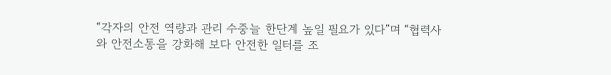“각자의 안전 역량과 관리 수중늘 한단계 높일 필요가 있다”며 “협력사와 안전소통을 강화해 보다 안전한 일터를 조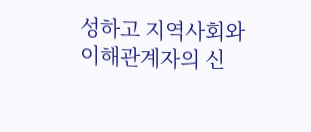성하고 지역사회와 이해관계자의 신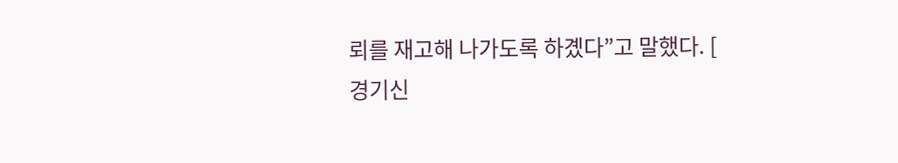뢰를 재고해 나가도록 하곘다”고 말했다. [ 경기신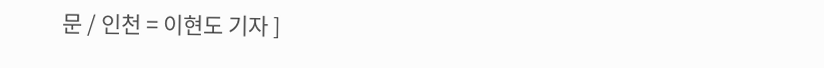문 / 인천 = 이현도 기자 ]